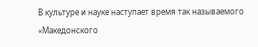В культуре и науке наступает время так называемого «Македонского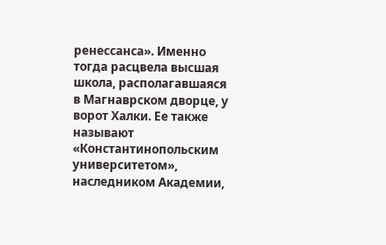ренессанса». Именно тогда расцвела высшая школа, располагавшаяся в Магнаврском дворце, у ворот Халки. Ее также называют «Константинопольским университетом», наследником Академии,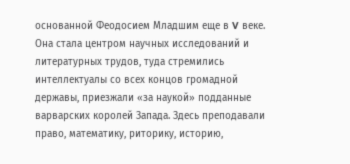основанной Феодосием Младшим еще в V веке. Она стала центром научных исследований и литературных трудов, туда стремились интеллектуалы со всех концов громадной державы, приезжали «за наукой» подданные варварских королей Запада. Здесь преподавали право, математику, риторику, историю,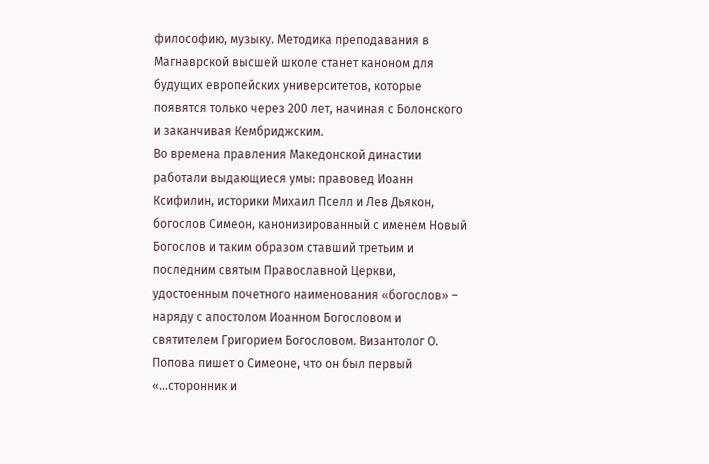философию, музыку. Методика преподавания в Магнаврской высшей школе станет каноном для будущих европейских университетов, которые появятся только через 200 лет, начиная с Болонского и заканчивая Кембриджским.
Во времена правления Македонской династии работали выдающиеся умы: правовед Иоанн Ксифилин, историки Михаил Пселл и Лев Дьякон, богослов Симеон, канонизированный с именем Новый Богослов и таким образом ставший третьим и последним святым Православной Церкви, удостоенным почетного наименования «богослов» – наряду с апостолом Иоанном Богословом и святителем Григорием Богословом. Византолог О. Попова пишет о Симеоне, что он был первый «…сторонник и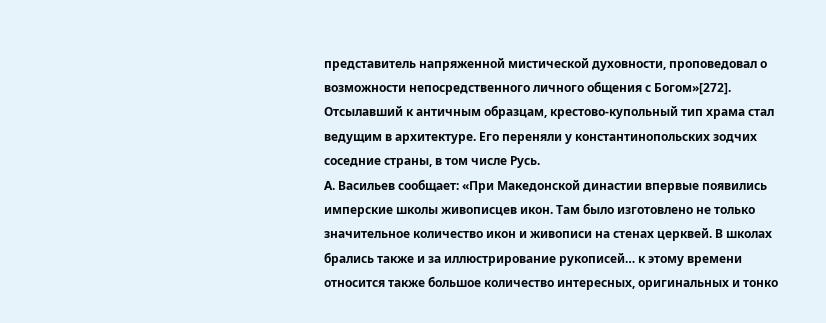представитель напряженной мистической духовности, проповедовал о возможности непосредственного личного общения с Богом»[272].
Отсылавший к античным образцам, крестово-купольный тип храма стал ведущим в архитектуре. Его переняли у константинопольских зодчих соседние страны, в том числе Русь.
А. Васильев сообщает: «При Македонской династии впервые появились имперские школы живописцев икон. Там было изготовлено не только значительное количество икон и живописи на стенах церквей. В школах брались также и за иллюстрирование рукописей… к этому времени относится также большое количество интересных, оригинальных и тонко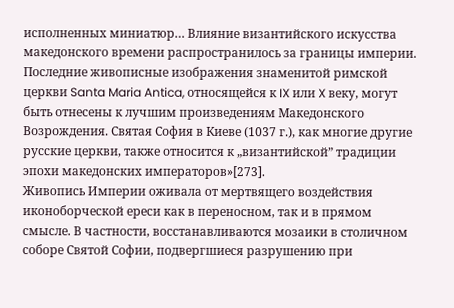исполненных миниатюр… Влияние византийского искусства македонского времени распространилось за границы империи. Последние живописные изображения знаменитой римской церкви Santa Maria Antica, относящейся к IX или X веку, могут быть отнесены к лучшим произведениям Македонского Возрождения. Святая София в Киеве (1037 г.), как многие другие русские церкви, также относится к „византийской” традиции эпохи македонских императоров»[273].
Живопись Империи оживала от мертвящего воздействия иконоборческой ереси как в переносном, так и в прямом смысле. В частности, восстанавливаются мозаики в столичном соборе Святой Софии, подвергшиеся разрушению при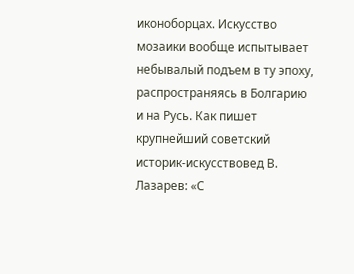иконоборцах. Искусство мозаики вообще испытывает небывалый подъем в ту эпоху, распространяясь в Болгарию и на Русь. Как пишет крупнейший советский историк-искусствовед В. Лазарев: «С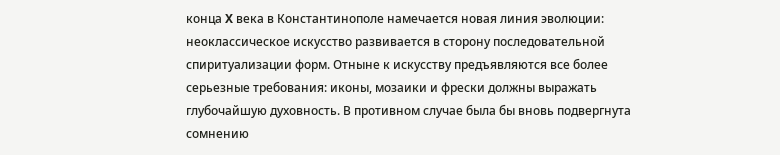конца X века в Константинополе намечается новая линия эволюции: неоклассическое искусство развивается в сторону последовательной спиритуализации форм. Отныне к искусству предъявляются все более серьезные требования: иконы, мозаики и фрески должны выражать глубочайшую духовность. В противном случае была бы вновь подвергнута сомнению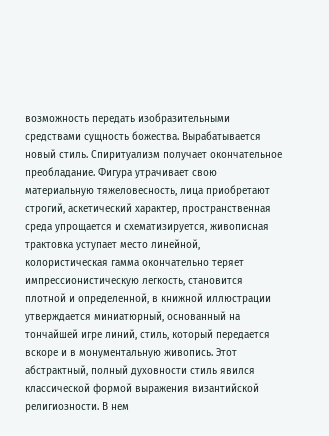возможность передать изобразительными средствами сущность божества. Вырабатывается новый стиль. Спиритуализм получает окончательное преобладание. Фигура утрачивает свою материальную тяжеловесность, лица приобретают строгий, аскетический характер, пространственная среда упрощается и схематизируется, живописная трактовка уступает место линейной, колористическая гамма окончательно теряет импрессионистическую легкость, становится плотной и определенной, в книжной иллюстрации утверждается миниатюрный, основанный на тончайшей игре линий, стиль, который передается вскоре и в монументальную живопись. Этот абстрактный, полный духовности стиль явился классической формой выражения византийской религиозности. В нем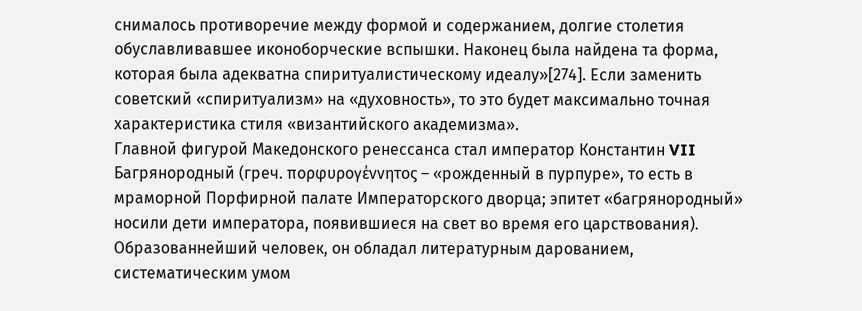снималось противоречие между формой и содержанием, долгие столетия обуславливавшее иконоборческие вспышки. Наконец была найдена та форма, которая была адекватна спиритуалистическому идеалу»[274]. Если заменить советский «спиритуализм» на «духовность», то это будет максимально точная характеристика стиля «византийского академизма».
Главной фигурой Македонского ренессанса стал император Константин VII Багрянородный (греч. πορφυρογέννητος – «рожденный в пурпуре», то есть в мраморной Порфирной палате Императорского дворца; эпитет «багрянородный» носили дети императора, появившиеся на свет во время его царствования). Образованнейший человек, он обладал литературным дарованием, систематическим умом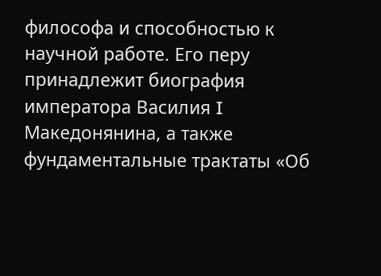философа и способностью к научной работе. Его перу принадлежит биография императора Василия I Македонянина, а также фундаментальные трактаты «Об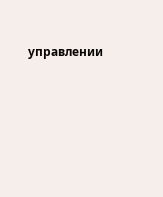управлении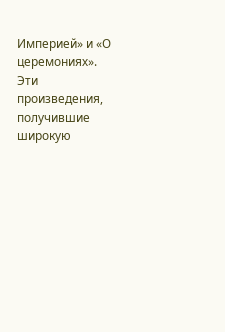Империей» и «О церемониях». Эти произведения, получившие широкую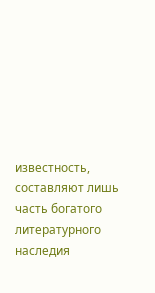известность, составляют лишь часть богатого литературного наследия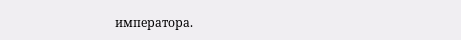императора.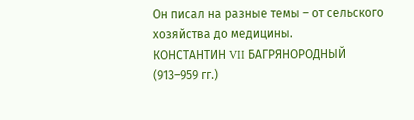Он писал на разные темы – от сельского хозяйства до медицины.
КОНСТАНТИН VII БАГРЯНОРОДНЫЙ
(913–959 гг.)